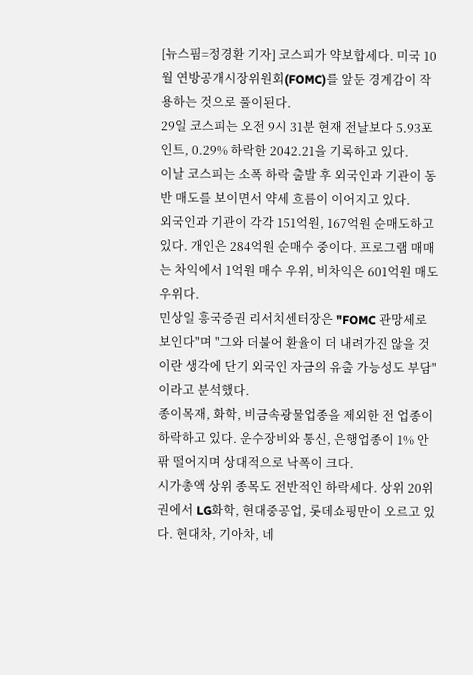[뉴스핌=정경환 기자] 코스피가 약보합세다. 미국 10월 연방공개시장위원회(FOMC)를 앞둔 경계감이 작용하는 것으로 풀이된다.
29일 코스피는 오전 9시 31분 현재 전날보다 5.93포인트, 0.29% 하락한 2042.21을 기록하고 있다.
이날 코스피는 소폭 하락 출발 후 외국인과 기관이 동반 매도를 보이면서 약세 흐름이 이어지고 있다.
외국인과 기관이 각각 151억원, 167억원 순매도하고 있다. 개인은 284억원 순매수 중이다. 프로그램 매매는 차익에서 1억원 매수 우위, 비차익은 601억원 매도 우위다.
민상일 흥국증권 리서치센터장은 "FOMC 관망세로 보인다"며 "그와 더불어 환율이 더 내려가진 않을 것이란 생각에 단기 외국인 자금의 유출 가능성도 부담"이라고 분석했다.
종이목재, 화학, 비금속광물업종을 제외한 전 업종이 하락하고 있다. 운수장비와 통신, 은행업종이 1% 안팎 떨어지며 상대적으로 낙폭이 크다.
시가총액 상위 종목도 전반적인 하락세다. 상위 20위권에서 LG화학, 현대중공업, 롯데쇼핑만이 오르고 있다. 현대차, 기아차, 네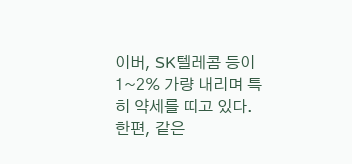이버, SK텔레콤 등이 1~2% 가량 내리며 특히 약세를 띠고 있다.
한편, 같은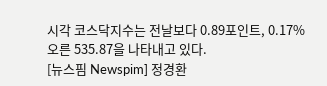시각 코스닥지수는 전날보다 0.89포인트, 0.17% 오른 535.87을 나타내고 있다.
[뉴스핌 Newspim] 정경환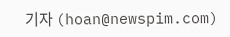기자 (hoan@newspim.com)